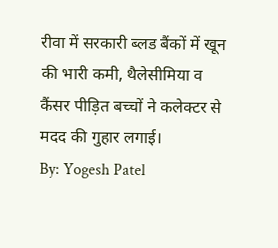रीवा में सरकारी ब्लड बैंकों में खून की भारी कमी, थैलेसीमिया व कैंसर पीड़ित बच्चों ने कलेक्टर से मदद की गुहार लगाई।
By: Yogesh Patel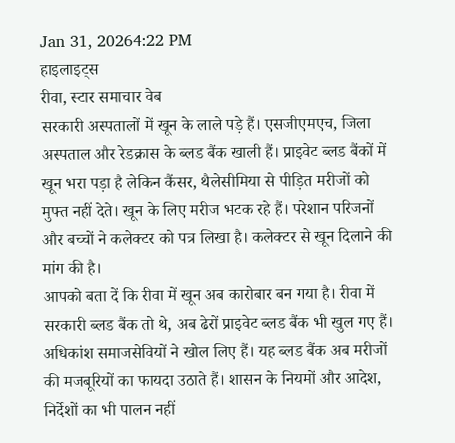Jan 31, 20264:22 PM
हाइलाइट्स
रीवा, स्टार समाचार वेब
सरकारी अस्पतालों में खून के लाले पड़े हैं। एसजीएमएच, जिला अस्पताल और रेडक्रास के ब्लड बैंक खाली हैं। प्राइवेट ब्लड बैंकों में खून भरा पड़ा है लेकिन कैंसर, थैलेसीमिया से पीड़ित मरीजों को मुफ्त नहीं देते। खून के लिए मरीज भटक रहे हैं। परेशान परिजनों और बच्चों ने कलेक्टर को पत्र लिखा है। कलेक्टर से खून दिलाने की मांग की है।
आपको बता दें कि रीवा में खून अब कारोबार बन गया है। रीवा में सरकारी ब्लड बैंक तो थे, अब ढेरों प्राइवेट ब्लड बैंक भी खुल गए हैं। अधिकांश समाजसेवियों ने खोल लिए हैं। यह ब्लड बैंक अब मरीजों की मजबूरियों का फायदा उठाते हैं। शासन के नियमों और आदेश, निर्देशों का भी पालन नहीं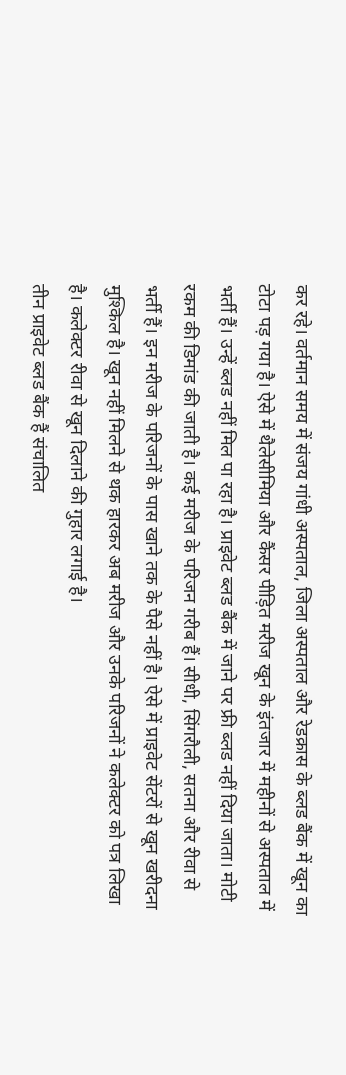कर रहे। वर्तमान समय में संजय गांधी अस्पताल, जिला अस्पताल और रेडक्रास के ब्लड बैंक में खून का टोटा पड़ गया है। ऐसे में थैलेसीमिया और कैंसर पीड़ित मरीज खून के इंतजार में महीनों से अस्पताल में भर्ती हैं। उन्हें ब्लड नहीं मिल पा रहा है। प्राइवेट ब्लड बैंक में जाने पर फ्री ब्लड नहीं दिया जाता। मोटी रकम की डिमांड की जाती है। कई मरीज के परिजन गरीब हैं। सीधी, सिंगरौली, सतना और रीवा से भर्ती हैं। इन मरीज के परिजनों के पास खाने तक के पैसे नहीं है। ऐसे में प्राइवेट सेंटरों से खून खरीदना मुश्किल है। खून नहीं मिलने से थक हारकर अब मरीज और उनके परिजनों ने कलेक्टर को पत्र लिखा है। कलेक्टर रीवा से खून दिलाने की गुहार लगाई है।
तीन प्राइवेट ब्लड बैंक हैं संचालित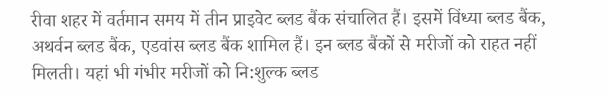रीवा शहर में वर्तमान समय में तीन प्राइवेट ब्लड बैंक संचालित हैं। इसमें विंध्या ब्लड बैंक, अथर्वन ब्लड बैंक, एडवांस ब्लड बैंक शामिल हैं। इन ब्लड बैंकों से मरीजों को राहत नहीं मिलती। यहां भी गंभीर मरीजों को नि:शुल्क ब्लड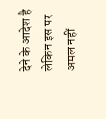देने के आदेश है लेकिन इस पर अमल नहीं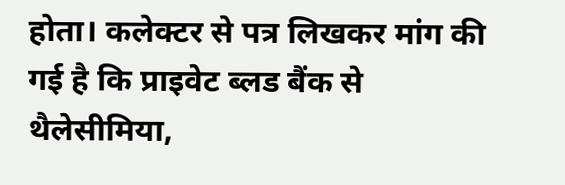होता। कलेक्टर से पत्र लिखकर मांग की गई है कि प्राइवेट ब्लड बैंक से थैलेसीमिया,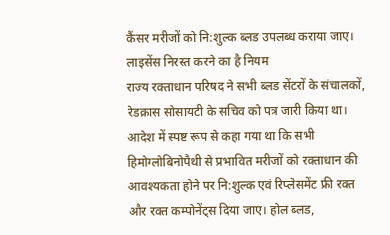कैंसर मरीजों को नि:शुल्क ब्लड उपलब्ध कराया जाए।
लाइसेंस निरस्त करने का है नियम
राज्य रक्ताधान परिषद ने सभी ब्लड सेंटरों के संचालकों, रेडक्रास सोसायटी के सचिव को पत्र जारी किया था। आदेश में स्पष्ट रूप से कहा गया था कि सभी हिमोग्लोबिनोपैथी से प्रभावित मरीजों को रक्ताधान की आवश्यकता होने पर नि:शुल्क एवं रिप्लेसमेंट फ्री रक्त और रक्त कम्पोनेंट्स दिया जाए। होल ब्लड,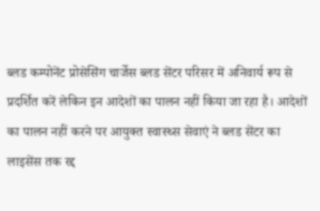ब्लड कम्पोनेंट प्रोसेसिंग चार्जेस ब्लड सेंटर परिसर में अनिवार्य रूप से प्रदर्शित करें लेकिन इन आदेशों का पालन नहीं किया जा रहा है। आदेशों का पालन नहीं करने पर आयुक्त स्वास्थ्स सेवाएं ने ब्लड सेंटर का लाइसेंस तक रद्द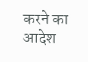करने का आदेश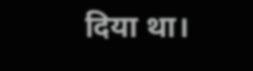दिया था।